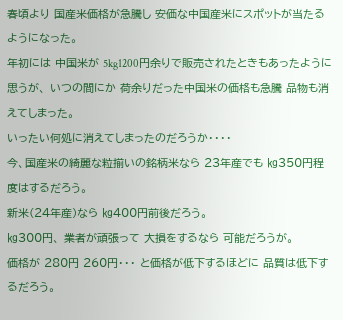春頃より 国産米価格が急騰し 安価な中国産米にスポットが当たるようになった。
年初には 中国米が 5kg1200円余りで販売されたときもあったように思うが、 いつの間にか 荷余りだった中国米の価格も急騰 品物も消えてしまった。
いったい何処に消えてしまったのだろうか・・・・
今、国産米の綺麗な粒揃いの銘柄米なら 23年産でも ㎏350円程度はするだろう。
新米(24年産)なら ㎏400円前後だろう。
㎏300円、 業者が頑張って 大損をするなら 可能だろうが。
価格が 280円 260円・・・ と価格が低下するほどに 品質は低下するだろう。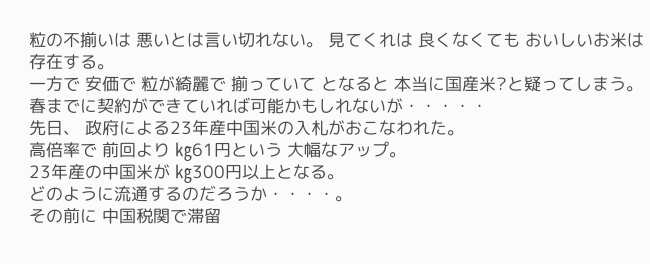粒の不揃いは 悪いとは言い切れない。 見てくれは 良くなくても おいしいお米は存在する。
一方で 安価で 粒が綺麗で 揃っていて となると 本当に国産米?と疑ってしまう。
春までに契約ができていれば可能かもしれないが・・・・・
先日、 政府による23年産中国米の入札がおこなわれた。
高倍率で 前回より ㎏61円という 大幅なアップ。
23年産の中国米が ㎏300円以上となる。
どのように流通するのだろうか・・・・。
その前に 中国税関で滞留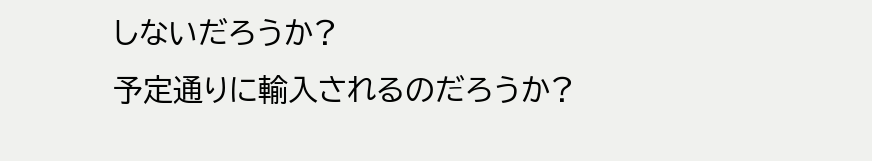しないだろうか?
予定通りに輸入されるのだろうか?